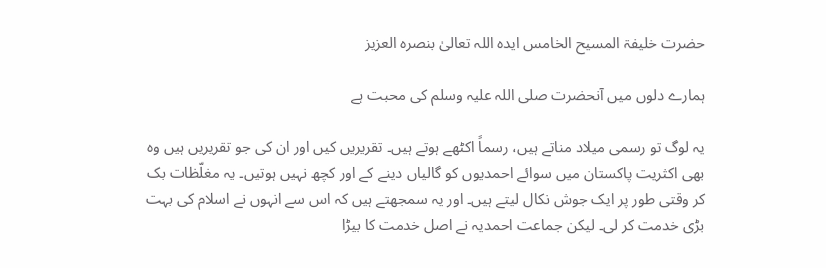حضرت خلیفۃ المسیح الخامس ایدہ اللہ تعالیٰ بنصرہ العزیز

ہمارے دلوں میں آنحضرت صلی اللہ علیہ وسلم کی محبت ہے

یہ لوگ تو رسمی میلاد مناتے ہیں، رسماً اکٹھے ہوتے ہیں۔ تقریریں کیں اور ان کی جو تقریریں ہیں وہ بھی اکثریت پاکستان میں سوائے احمدیوں کو گالیاں دینے کے اور کچھ نہیں ہوتیں۔ یہ مغلّظات بک کر وقتی طور پر ایک جوش نکال لیتے ہیں۔ اور یہ سمجھتے ہیں کہ اس سے انہوں نے اسلام کی بہت بڑی خدمت کر لی۔ لیکن جماعت احمدیہ نے اصل خدمت کا بیڑا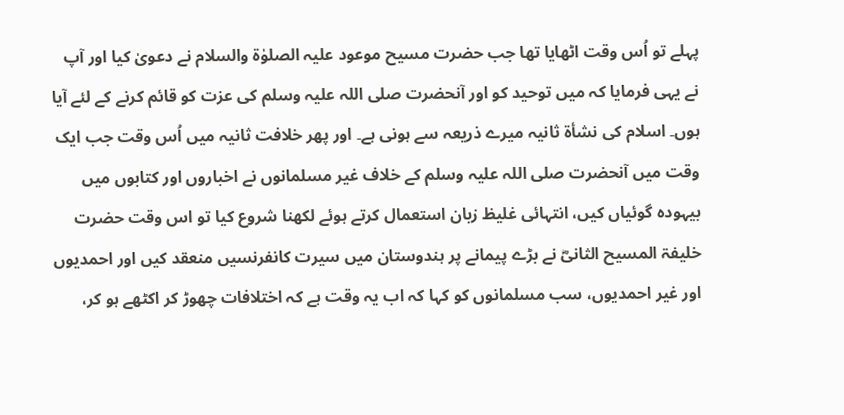پہلے تو اُس وقت اٹھایا تھا جب حضرت مسیح موعود علیہ الصلوٰۃ والسلام نے دعویٰ کیا اور آپ نے یہی فرمایا کہ میں توحید کو اور آنحضرت صلی اللہ علیہ وسلم کی عزت کو قائم کرنے کے لئے آیا ہوں۔ اسلام کی نشأۃ ثانیہ میرے ذریعہ سے ہونی ہے۔ اور پھر خلافت ثانیہ میں اُس وقت جب ایک وقت میں آنحضرت صلی اللہ علیہ وسلم کے خلاف غیر مسلمانوں نے اخباروں اور کتابوں میں بیہودہ گوئیاں کیں، انتہائی غلیظ زبان استعمال کرتے ہوئے لکھنا شروع کیا تو اس وقت حضرت خلیفۃ المسیح الثانیؓ نے بڑے پیمانے پر ہندوستان میں سیرت کانفرنسیں منعقد کیں اور احمدیوں اور غیر احمدیوں، سب مسلمانوں کو کہا کہ اب یہ وقت ہے کہ اختلافات چھوڑ کر اکٹھے ہو کر،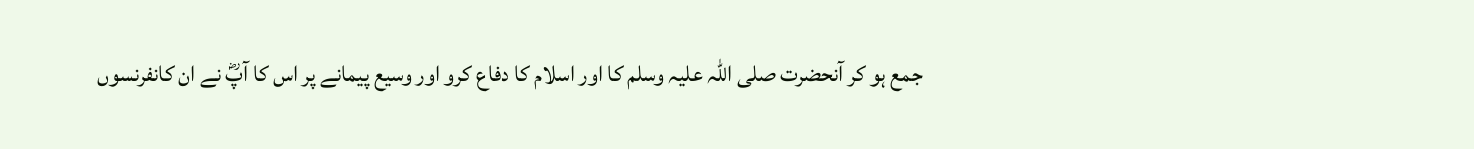جمع ہو کر آنحضرت صلی اللہ علیہ وسلم کا اور اسلام کا دفاع کرو اور وسیع پیمانے پر اس کا آپؓ نے ان کانفرنسوں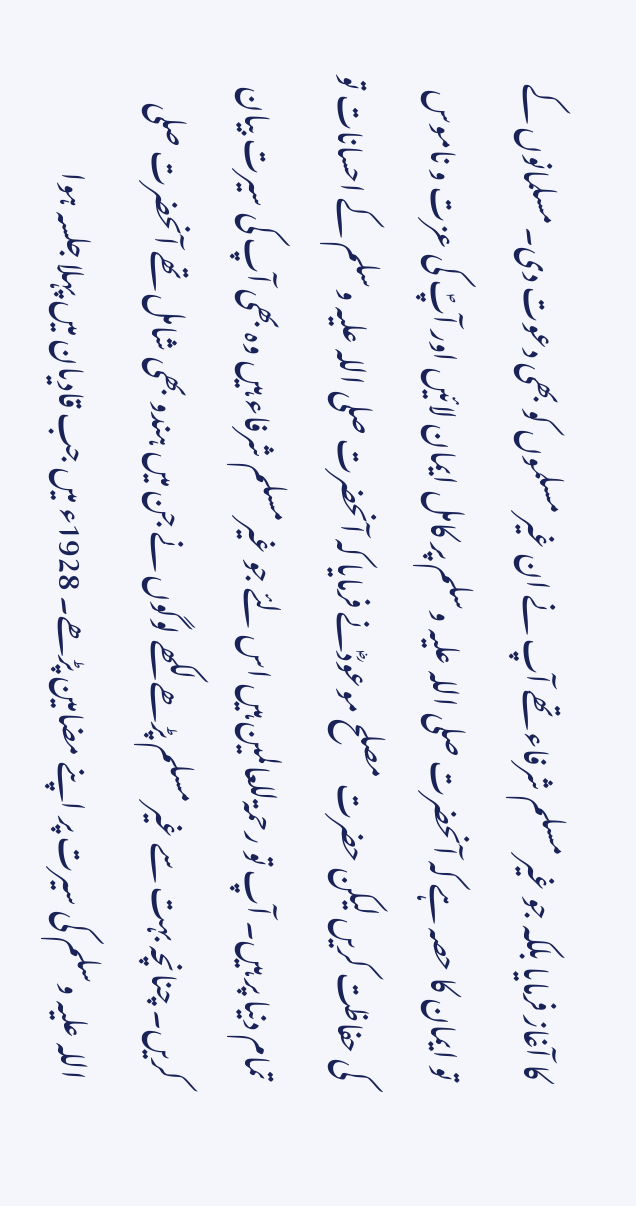کا آغاز فرمایا بلکہ جو غیر مسلم شرفاء تھے آپ نے ان غیر مسلموں کو بھی دعوت دی۔ مسلمانوں کے تو ایمان کا حصہ ہے کہ آنحضرت صلی اللہ علیہ وسلم پر کامل ایمان لائیں اور آپؐ کی عزت و ناموس کی حفاظت کریں لیکن حضرت مصلح موعودؓنے فرمایا کہ آنحضرت صلی اللہ علیہ وسلم کے احسانات تو تمام دنیا پر ہیں۔ آپ تو رحمۃللعالمین ہیں اس لئے جو غیرمسلم شرفاء ہیں وہ بھی آپ کی سیرت بیان کریں۔ چنانچہ بہت سے غیر مسلم پڑھے لکھے لوگوں نے جن میں ہندو بھی شامل تھے آنحضرت صلی اللہ علیہ وسلم کی سیرت پر اپنے مضامین پڑھے۔ 1928ء میں جب قادیان میں پہلا جلسہ ہوا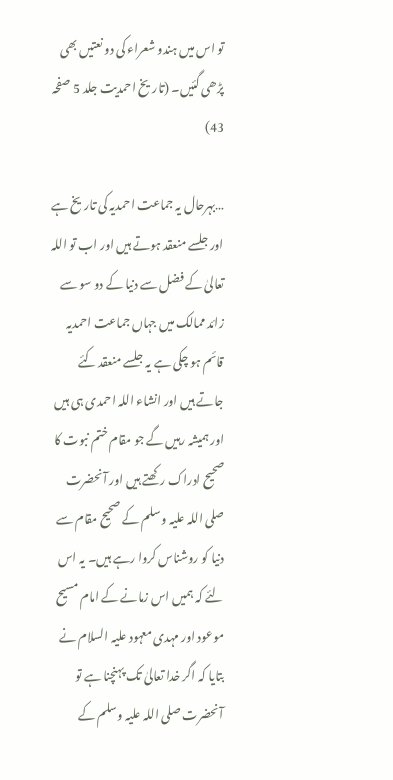تو اس میں ہندو شعراء کی دو نعتیں بھی پڑھی گئیں۔ (تاریخ احمدیت جلد 5 صفحہ 43)

…بہرحال یہ جماعت احمدیہ کی تاریخ ہے اور جلسے منعقد ہوتے ہیں اور اب تو اللہ تعالیٰ کے فضل سے دنیا کے دو سو سے زائد ممالک میں جہاں جماعت احمدیہ قائم ہو چکی ہے یہ جلسے منعقد کئے جاتے ہیں اور انشاء اللہ احمدی ہی ہیں اور ہمیشہ رہیں گے جو مقام ختم نبوت کا صحیح ادراک رکھتے ہیں اور آنحضرت صلی اللہ علیہ وسلم کے صحیح مقام سے دنیا کو روشناس کروا رہے ہیں۔ یہ اس لئے کہ ہمیں اس زمانے کے امام مسیح موعود اور مہدی معہود علیہ السلام نے بتایا کہ اگر خدا تعالیٰ تک پہنچنا ہے تو آنحضرت صلی اللہ علیہ وسلم کے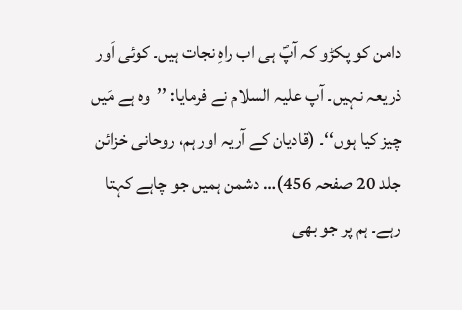دامن کو پکڑو کہ آپؐ ہی اب راہِ نجات ہیں۔ کوئی اَور ذریعہ نہیں۔ آپ علیہ السلام نے فرمایا: ’’وہ ہے مَیں چیز کیا ہوں‘‘۔ (قادیان کے آریہ اور ہم، روحانی خزائن جلد 20 صفحہ 456)… دشمن ہمیں جو چاہے کہتا رہے۔ ہم پر جو بھی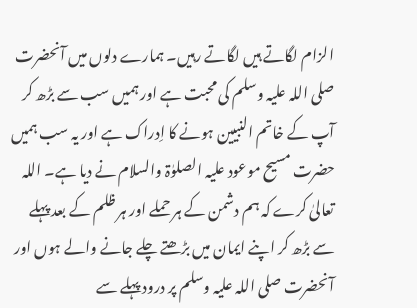الزام لگاتے ہیں لگاتے رہیں۔ ہمارے دلوں میں آنحضرت صلی اللہ علیہ وسلم کی محبت ہے اور ہمیں سب سے بڑھ کر آپ کے خاتم النبیین ہونے کا اِدراک ہے اور یہ سب ہمیں حضرت مسیح موعود علیہ الصلوٰۃ والسلام نے دیا ہے۔ اللہ تعالیٰ کرے کہ ہم دشمن کے ہر حملے اور ہر ظلم کے بعد پہلے سے بڑھ کر اپنے ایمان میں بڑھتے چلے جانے والے ہوں اور آنحضرت صلی اللہ علیہ وسلم پر درود پہلے سے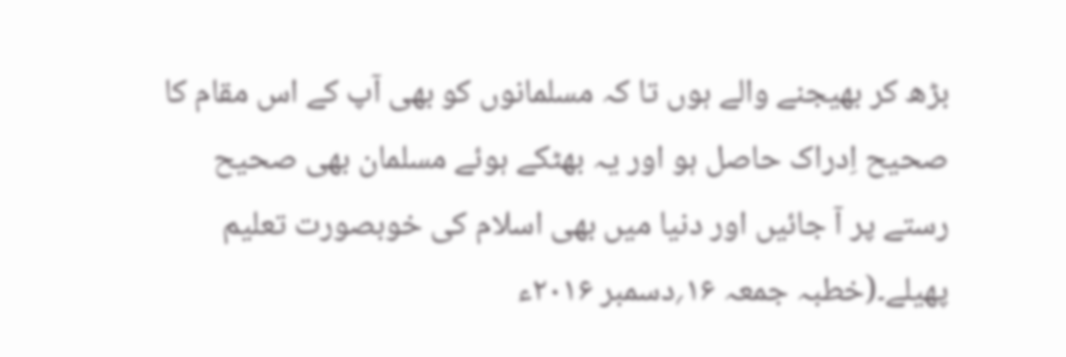بڑھ کر بھیجنے والے ہوں تا کہ مسلمانوں کو بھی آپ کے اس مقام کا صحیح اِدراک حاصل ہو اور یہ بھٹکے ہوئے مسلمان بھی صحیح رستے پر آ جائیں اور دنیا میں بھی اسلام کی خوبصورت تعلیم پھیلے۔(خطبہ جمعہ ۱۶؍دسمبر ۲۰۱۶ء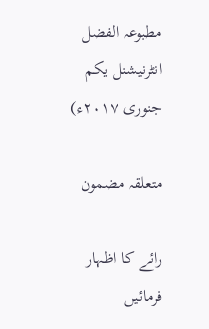مطبوعہ الفضل انٹرنیشنل یکم جنوری ۲۰۱۷ء)

متعلقہ مضمون

رائے کا اظہار فرمائیں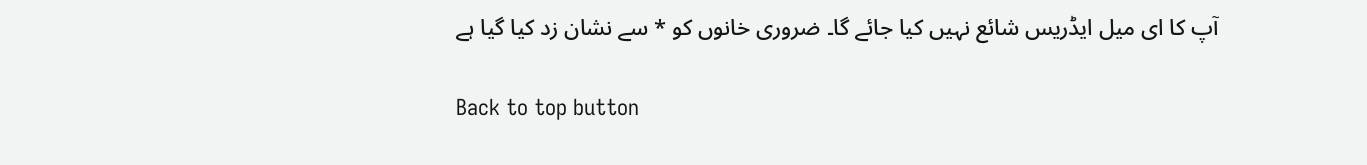آپ کا ای میل ایڈریس شائع نہیں کیا جائے گا۔ ضروری خانوں کو * سے نشان زد کیا گیا ہے

Back to top button